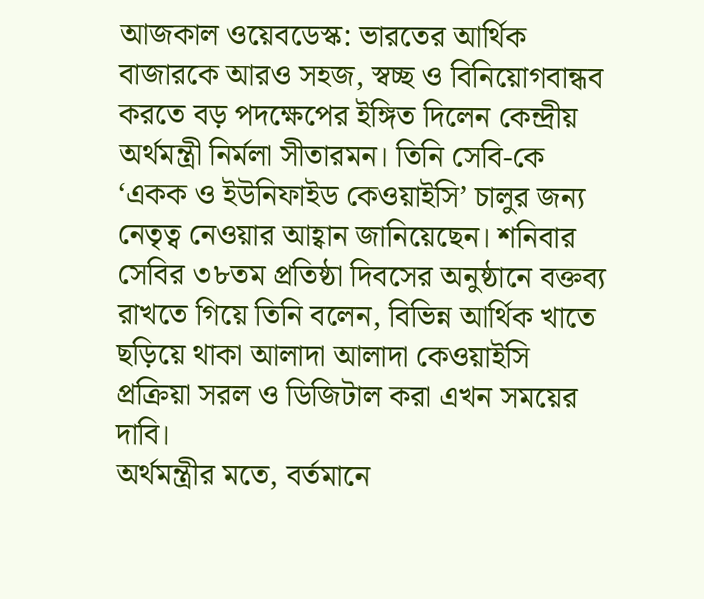আজকাল ওয়েবডেস্ক: ভারতের আর্থিক বাজারকে আরও সহজ, স্বচ্ছ ও বিনিয়োগবান্ধব করতে বড় পদক্ষেপের ইঙ্গিত দিলেন কেন্দ্রীয় অর্থমন্ত্রী নির্মলা সীতারমন। তিনি সেবি-কে ‘একক ও ইউনিফাইড কেওয়াইসি’ চালুর জন্য নেতৃত্ব নেওয়ার আহ্বান জানিয়েছেন। শনিবার সেবির ৩৮তম প্রতিষ্ঠা দিবসের অনুষ্ঠানে বক্তব্য রাখতে গিয়ে তিনি বলেন, বিভিন্ন আর্থিক খাতে ছড়িয়ে থাকা আলাদা আলাদা কেওয়াইসি প্রক্রিয়া সরল ও ডিজিটাল করা এখন সময়ের দাবি।
অর্থমন্ত্রীর মতে, বর্তমানে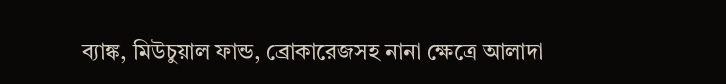ব্যাঙ্ক, মিউচুয়াল ফান্ড, ব্রোকারেজসহ নানা ক্ষেত্রে আলাদা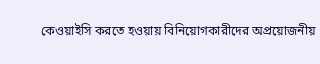কেওয়াইসি করতে হওয়ায় বিনিয়োগকারীদের অপ্রয়োজনীয়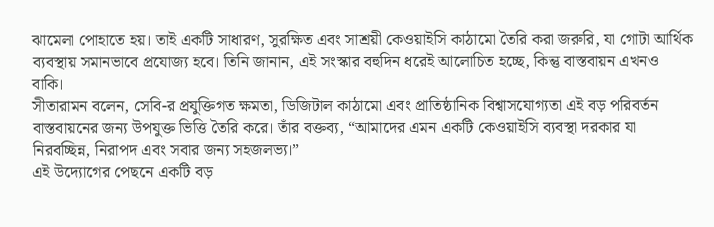ঝামেলা পোহাতে হয়। তাই একটি সাধারণ, সুরক্ষিত এবং সাশ্রয়ী কেওয়াইসি কাঠামো তৈরি করা জরুরি, যা গোটা আর্থিক ব্যবস্থায় সমানভাবে প্রযোজ্য হবে। তিনি জানান, এই সংস্কার বহুদিন ধরেই আলোচিত হচ্ছে, কিন্তু বাস্তবায়ন এখনও বাকি।
সীতারামন বলেন, সেবি-র প্রযুক্তিগত ক্ষমতা, ডিজিটাল কাঠামো এবং প্রাতিষ্ঠানিক বিশ্বাসযোগ্যতা এই বড় পরিবর্তন বাস্তবায়নের জন্য উপযুক্ত ভিত্তি তৈরি করে। তাঁর বক্তব্য, “আমাদের এমন একটি কেওয়াইসি ব্যবস্থা দরকার যা নিরবচ্ছিন্ন, নিরাপদ এবং সবার জন্য সহজলভ্য।”
এই উদ্যোগের পেছনে একটি বড়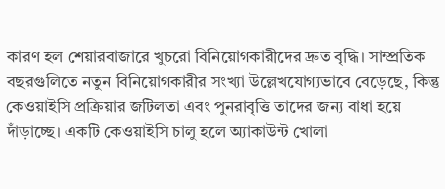কারণ হল শেয়ারবাজারে খুচরো বিনিয়োগকারীদের দ্রুত বৃদ্ধি। সাম্প্রতিক বছরগুলিতে নতুন বিনিয়োগকারীর সংখ্যা উল্লেখযোগ্যভাবে বেড়েছে, কিন্তু কেওয়াইসি প্রক্রিয়ার জটিলতা এবং পুনরাবৃত্তি তাদের জন্য বাধা হয়ে দাঁড়াচ্ছে। একটি কেওয়াইসি চালু হলে অ্যাকাউন্ট খোলা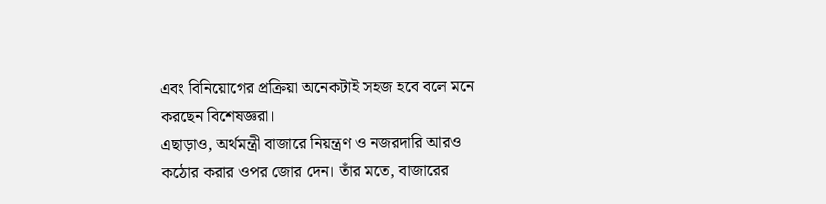এবং বিনিয়োগের প্রক্রিয়া অনেকটাই সহজ হবে বলে মনে করছেন বিশেষজ্ঞরা।
এছাড়াও, অর্থমন্ত্রী বাজারে নিয়ন্ত্রণ ও নজরদারি আরও কঠোর করার ওপর জোর দেন। তাঁর মতে, বাজারের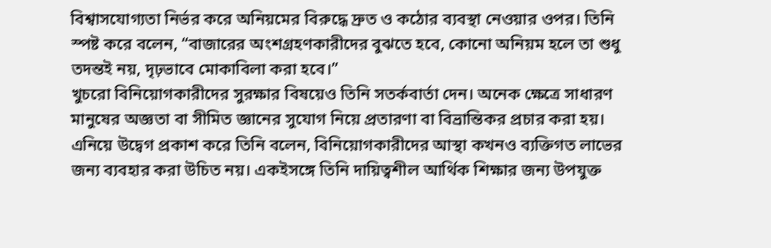বিশ্বাসযোগ্যতা নির্ভর করে অনিয়মের বিরুদ্ধে দ্রুত ও কঠোর ব্যবস্থা নেওয়ার ওপর। তিনি স্পষ্ট করে বলেন, “বাজারের অংশগ্রহণকারীদের বুঝতে হবে, কোনো অনিয়ম হলে তা শুধু তদন্তই নয়, দৃঢ়ভাবে মোকাবিলা করা হবে।”
খুচরো বিনিয়োগকারীদের সুরক্ষার বিষয়েও তিনি সতর্কবার্তা দেন। অনেক ক্ষেত্রে সাধারণ মানুষের অজ্ঞতা বা সীমিত জ্ঞানের সুযোগ নিয়ে প্রতারণা বা বিভ্রান্তিকর প্রচার করা হয়। এনিয়ে উদ্বেগ প্রকাশ করে তিনি বলেন, বিনিয়োগকারীদের আস্থা কখনও ব্যক্তিগত লাভের জন্য ব্যবহার করা উচিত নয়। একইসঙ্গে তিনি দায়িত্বশীল আর্থিক শিক্ষার জন্য উপযুক্ত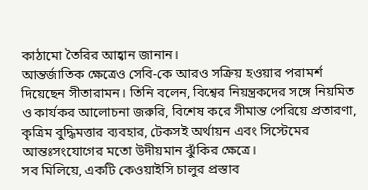কাঠামো তৈরির আহ্বান জানান।
আন্তর্জাতিক ক্ষেত্রেও সেবি-কে আরও সক্রিয় হওয়ার পরামর্শ দিয়েছেন সীতারামন। তিনি বলেন, বিশ্বের নিয়ন্ত্রকদের সঙ্গে নিয়মিত ও কার্যকর আলোচনা জরুরি, বিশেষ করে সীমান্ত পেরিয়ে প্রতারণা, কৃত্রিম বুদ্ধিমত্তার ব্যবহার, টেকসই অর্থায়ন এবং সিস্টেমের আন্তঃসংযোগের মতো উদীয়মান ঝুঁকির ক্ষেত্রে।
সব মিলিয়ে, একটি কেওয়াইসি চালুর প্রস্তাব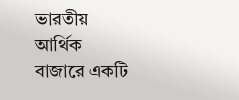ভারতীয় আর্থিক বাজারে একটি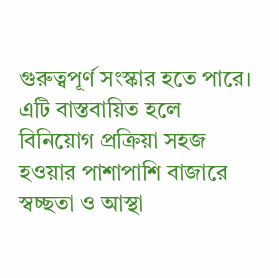গুরুত্বপূর্ণ সংস্কার হতে পারে। এটি বাস্তবায়িত হলে বিনিয়োগ প্রক্রিয়া সহজ হওয়ার পাশাপাশি বাজারে স্বচ্ছতা ও আস্থা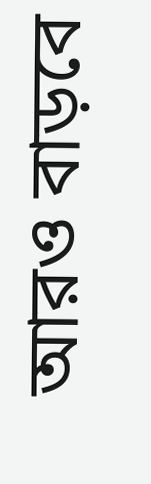আরও বাড়বে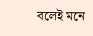বলেই মনে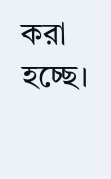করা হচ্ছে।